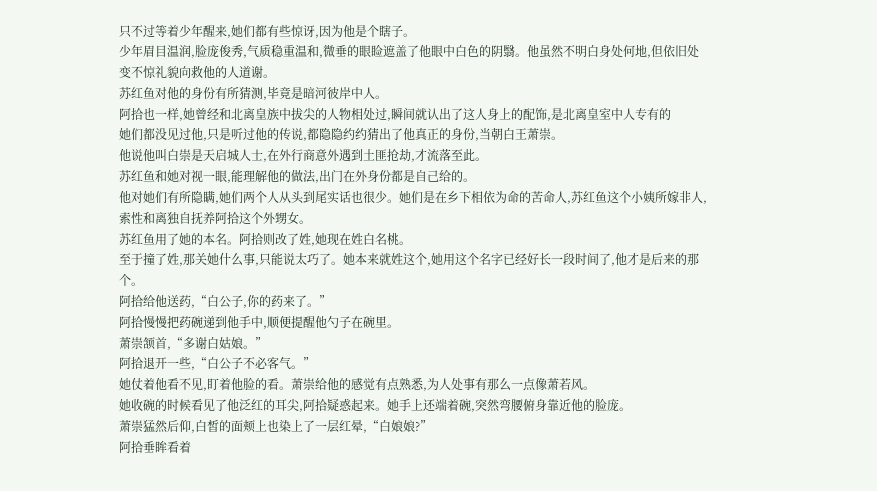只不过等着少年醒来,她们都有些惊讶,因为他是个瞎子。
少年眉目温润,脸庞俊秀,气质稳重温和,微垂的眼睑遮盖了他眼中白色的阴翳。他虽然不明白身处何地,但依旧处变不惊礼貌向救他的人道谢。
苏红鱼对他的身份有所猜测,毕竟是暗河彼岸中人。
阿拾也一样,她曾经和北离皇族中拔尖的人物相处过,瞬间就认出了这人身上的配饰,是北离皇室中人专有的
她们都没见过他,只是听过他的传说,都隐隐约约猜出了他真正的身份,当朝白王萧崇。
他说他叫白崇是天启城人士,在外行商意外遇到土匪抢劫,才流落至此。
苏红鱼和她对视一眼,能理解他的做法,出门在外身份都是自己给的。
他对她们有所隐瞒,她们两个人从头到尾实话也很少。她们是在乡下相依为命的苦命人,苏红鱼这个小姨所嫁非人,索性和离独自抚养阿拾这个外甥女。
苏红鱼用了她的本名。阿拾则改了姓,她现在姓白名桃。
至于撞了姓,那关她什么事,只能说太巧了。她本来就姓这个,她用这个名字已经好长一段时间了,他才是后来的那个。
阿拾给他送药,“白公子,你的药来了。”
阿拾慢慢把药碗递到他手中,顺便提醒他勺子在碗里。
萧崇颔首,“多谢白姑娘。”
阿拾退开一些,“白公子不必客气。”
她仗着他看不见,盯着他脸的看。萧崇给他的感觉有点熟悉,为人处事有那么一点像萧若风。
她收碗的时候看见了他泛红的耳尖,阿拾疑惑起来。她手上还端着碗,突然弯腰俯身靠近他的脸庞。
萧崇猛然后仰,白皙的面颊上也染上了一层红晕,“白娘娘?”
阿拾垂眸看着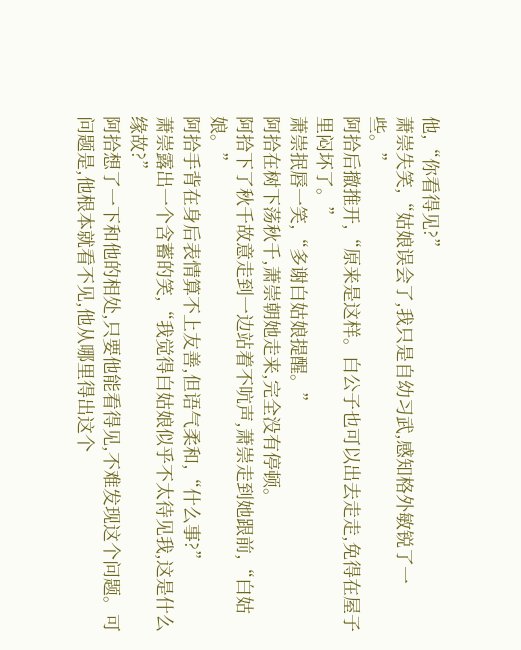他,“你看得见?”
萧崇失笑,“姑娘误会了,我只是自幼习武,感知格外敏锐了一些。”
阿拾后撤推开,“原来是这样。白公子也可以出去走走,免得在屋子里闷坏了。”
萧崇抿唇一笑,“多谢白姑娘提醒。”
阿拾在树下荡秋千,萧崇朝她走来,完全没有停顿。
阿拾下了秋千故意走到一边站着不吭声,萧崇走到她跟前,“白姑娘。”
阿拾手背在身后表情算不上友善,但语气柔和,“什么事?”
萧崇露出一个含蓄的笑,“我觉得白姑娘似乎不太待见我,这是什么缘故?”
阿拾想了一下和他的相处,只要他能看得见,不难发现这个问题。可问题是,他根本就看不见,他从哪里得出这个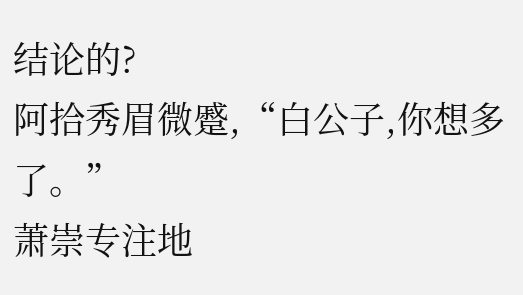结论的?
阿拾秀眉微蹙,“白公子,你想多了。”
萧崇专注地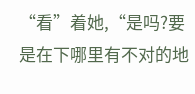“看”着她,“是吗?要是在下哪里有不对的地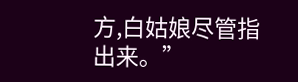方,白姑娘尽管指出来。”